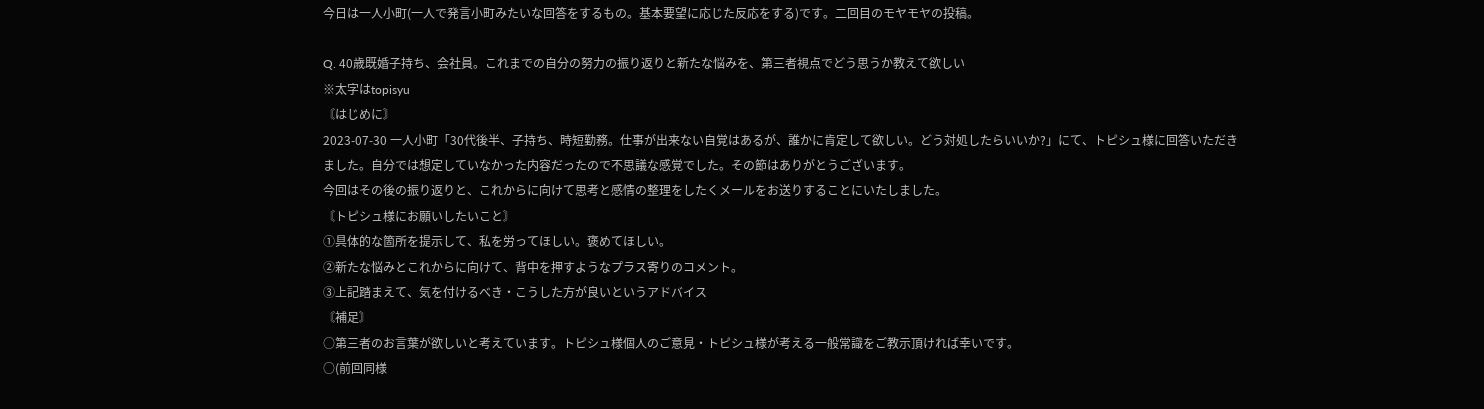今日は一人小町(一人で発言小町みたいな回答をするもの。基本要望に応じた反応をする)です。二回目のモヤモヤの投稿。

Q. 40歳既婚子持ち、会社員。これまでの自分の努力の振り返りと新たな悩みを、第三者視点でどう思うか教えて欲しい
※太字はtopisyu
〘はじめに〙
2023-07-30 一人小町「30代後半、子持ち、時短勤務。仕事が出来ない自覚はあるが、誰かに肯定して欲しい。どう対処したらいいか?」にて、トピシュ様に回答いただきました。自分では想定していなかった内容だったので不思議な感覚でした。その節はありがとうございます。
今回はその後の振り返りと、これからに向けて思考と感情の整理をしたくメールをお送りすることにいたしました。
〘トピシュ様にお願いしたいこと〙
①具体的な箇所を提示して、私を労ってほしい。褒めてほしい。
②新たな悩みとこれからに向けて、背中を押すようなプラス寄りのコメント。
③上記踏まえて、気を付けるべき・こうした方が良いというアドバイス
〘補足〙
○第三者のお言葉が欲しいと考えています。トピシュ様個人のご意見・トピシュ様が考える一般常識をご教示頂ければ幸いです。
○(前回同様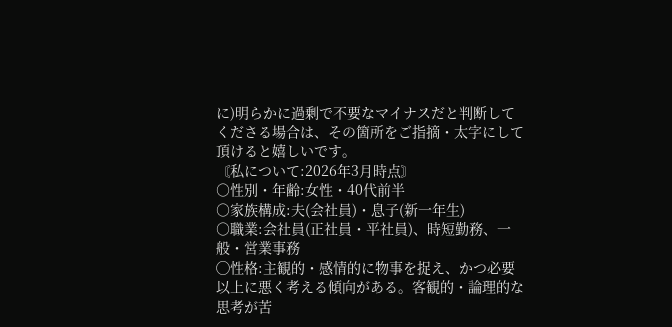に)明らかに過剰で不要なマイナスだと判断してくださる場合は、その箇所をご指摘・太字にして頂けると嬉しいです。
〘私について:2026年3月時点〙
○性別・年齢:女性・40代前半
○家族構成:夫(会社員)・息子(新一年生)
○職業:会社員(正社員・平社員)、時短勤務、一般・営業事務
◯性格:主観的・感情的に物事を捉え、かつ必要以上に悪く考える傾向がある。客観的・論理的な思考が苦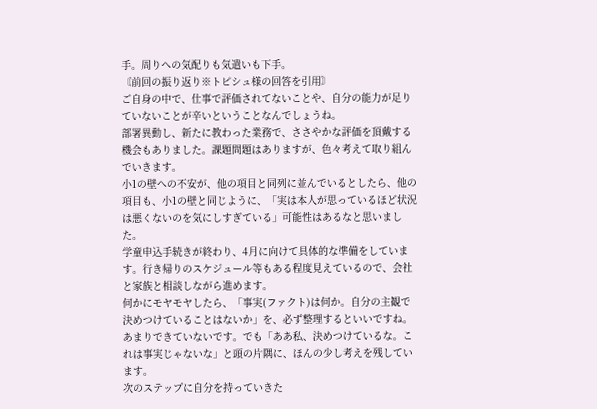手。周りへの気配りも気遣いも下手。
〘前回の振り返り※トピシュ様の回答を引用〙
ご自身の中で、仕事で評価されてないことや、自分の能力が足りていないことが辛いということなんでしょうね。
部署異動し、新たに教わった業務で、ささやかな評価を頂戴する機会もありました。課題問題はありますが、色々考えて取り組んでいきます。
小1の壁への不安が、他の項目と同列に並んでいるとしたら、他の項目も、小1の壁と同じように、「実は本人が思っているほど状況は悪くないのを気にしすぎている」可能性はあるなと思いました。
学童申込手続きが終わり、4月に向けて具体的な準備をしています。行き帰りのスケジュール等もある程度見えているので、会社と家族と相談しながら進めます。
何かにモヤモヤしたら、「事実(ファクト)は何か。自分の主観で決めつけていることはないか」を、必ず整理するといいですね。
あまりできていないです。でも「ああ私、決めつけているな。これは事実じゃないな」と頭の片隅に、ほんの少し考えを残しています。
次のステップに自分を持っていきた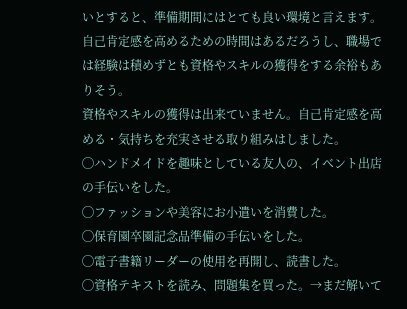いとすると、準備期間にはとても良い環境と言えます。自己肯定感を高めるための時間はあるだろうし、職場では経験は積めずとも資格やスキルの獲得をする余裕もありそう。
資格やスキルの獲得は出来ていません。自己肯定感を高める・気持ちを充実させる取り組みはしました。
◯ハンドメイドを趣味としている友人の、イベント出店の手伝いをした。
◯ファッションや美容にお小遣いを消費した。
◯保育園卒園記念品準備の手伝いをした。
◯電子書籍リーダーの使用を再開し、読書した。
◯資格テキストを読み、問題集を買った。→まだ解いて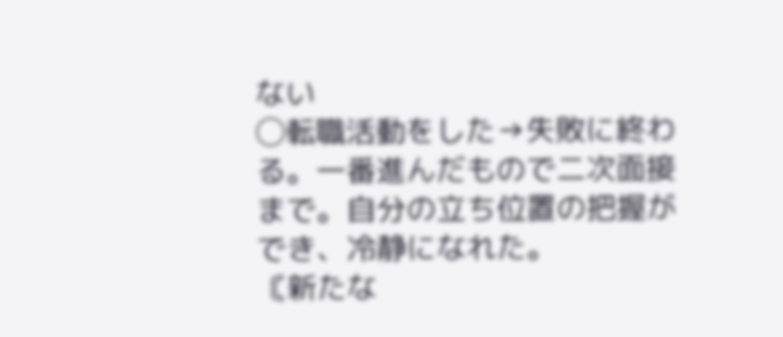ない
◯転職活動をした→失敗に終わる。一番進んだもので二次面接まで。自分の立ち位置の把握ができ、冷静になれた。
〘新たな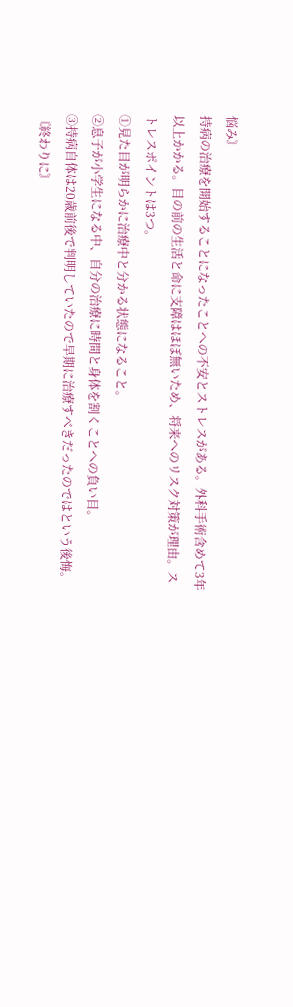悩み〙
持病の治療を開始することになったことへの不安とストレスがある。外科手術含めて3年以上かかる。目の前の生活と命に支障はほぼ無いため、将来へのリスク対策が理由。ストレスポイントは3つ。
①見た目が明らかに治療中と分かる状態になること。
②息子が小学生になる中、自分の治療に時間と身体を割くことへの負い目。
③持病自体は20歳前後で判明していたので早期に治療すべきだったのではという後悔。
〘終わりに〙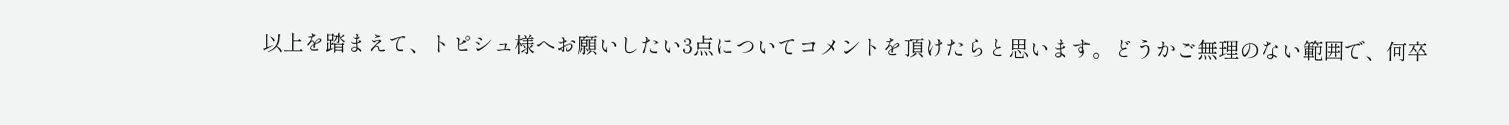以上を踏まえて、トピシュ様へお願いしたい3点についてコメントを頂けたらと思います。どうかご無理のない範囲で、何卒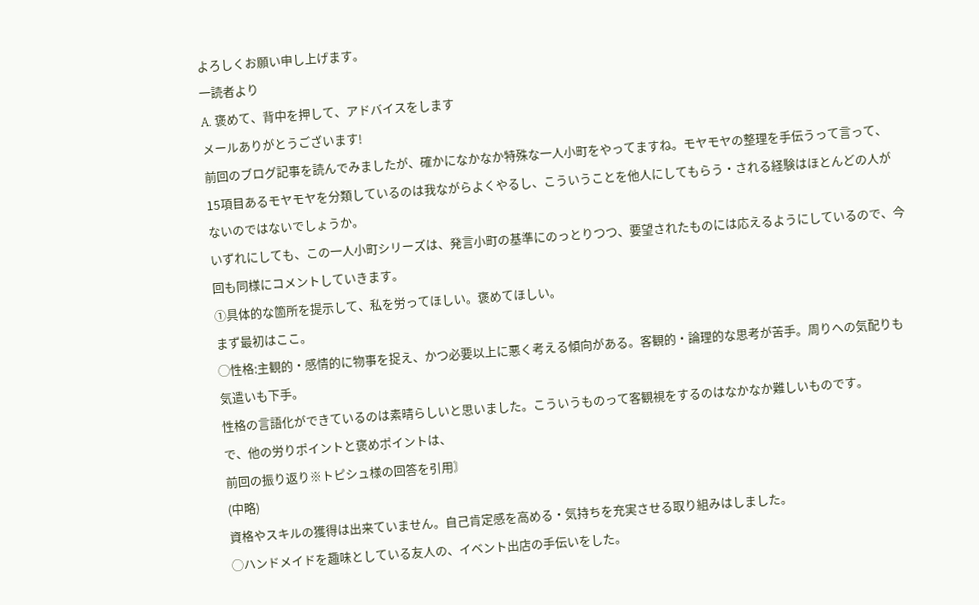よろしくお願い申し上げます。
一読者より
A. 褒めて、背中を押して、アドバイスをします
メールありがとうございます!
前回のブログ記事を読んでみましたが、確かになかなか特殊な一人小町をやってますね。モヤモヤの整理を手伝うって言って、15項目あるモヤモヤを分類しているのは我ながらよくやるし、こういうことを他人にしてもらう・される経験はほとんどの人がないのではないでしょうか。
いずれにしても、この一人小町シリーズは、発言小町の基準にのっとりつつ、要望されたものには応えるようにしているので、今回も同様にコメントしていきます。
①具体的な箇所を提示して、私を労ってほしい。褒めてほしい。
まず最初はここ。
◯性格:主観的・感情的に物事を捉え、かつ必要以上に悪く考える傾向がある。客観的・論理的な思考が苦手。周りへの気配りも気遣いも下手。
性格の言語化ができているのは素晴らしいと思いました。こういうものって客観視をするのはなかなか難しいものです。
で、他の労りポイントと褒めポイントは、
前回の振り返り※トピシュ様の回答を引用〙
(中略)
資格やスキルの獲得は出来ていません。自己肯定感を高める・気持ちを充実させる取り組みはしました。
◯ハンドメイドを趣味としている友人の、イベント出店の手伝いをした。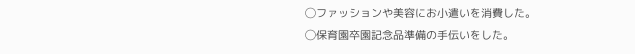◯ファッションや美容にお小遣いを消費した。
◯保育園卒園記念品準備の手伝いをした。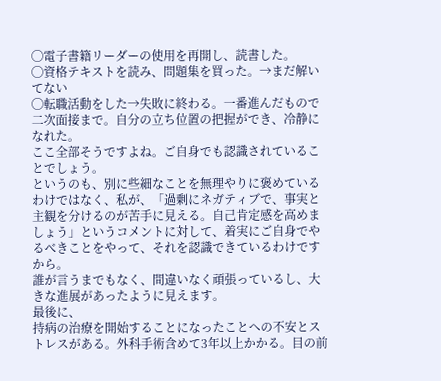◯電子書籍リーダーの使用を再開し、読書した。
◯資格テキストを読み、問題集を買った。→まだ解いてない
◯転職活動をした→失敗に終わる。一番進んだもので二次面接まで。自分の立ち位置の把握ができ、冷静になれた。
ここ全部そうですよね。ご自身でも認識されていることでしょう。
というのも、別に些細なことを無理やりに褒めているわけではなく、私が、「過剰にネガティブで、事実と主観を分けるのが苦手に見える。自己肯定感を高めましょう」というコメントに対して、着実にご自身でやるべきことをやって、それを認識できているわけですから。
誰が言うまでもなく、間違いなく頑張っているし、大きな進展があったように見えます。
最後に、
持病の治療を開始することになったことへの不安とストレスがある。外科手術含めて3年以上かかる。目の前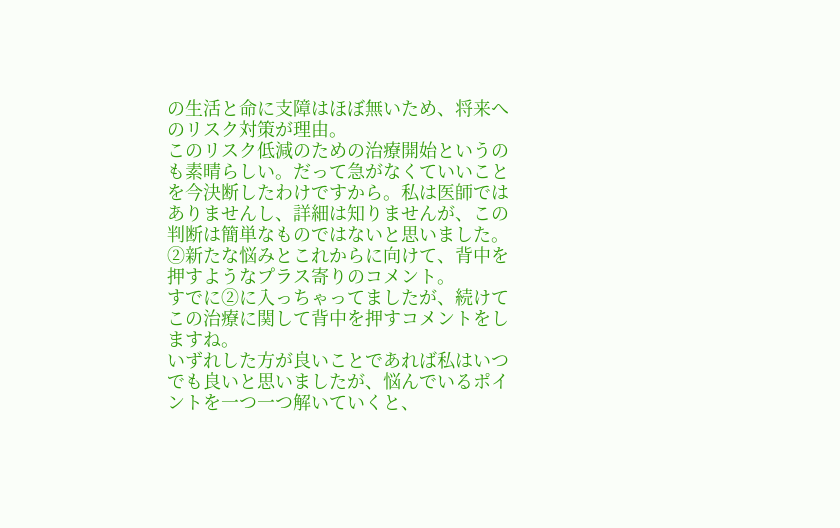の生活と命に支障はほぼ無いため、将来へのリスク対策が理由。
このリスク低減のための治療開始というのも素晴らしい。だって急がなくていいことを今決断したわけですから。私は医師ではありませんし、詳細は知りませんが、この判断は簡単なものではないと思いました。
②新たな悩みとこれからに向けて、背中を押すようなプラス寄りのコメント。
すでに②に入っちゃってましたが、続けてこの治療に関して背中を押すコメントをしますね。
いずれした方が良いことであれば私はいつでも良いと思いましたが、悩んでいるポイントを一つ一つ解いていくと、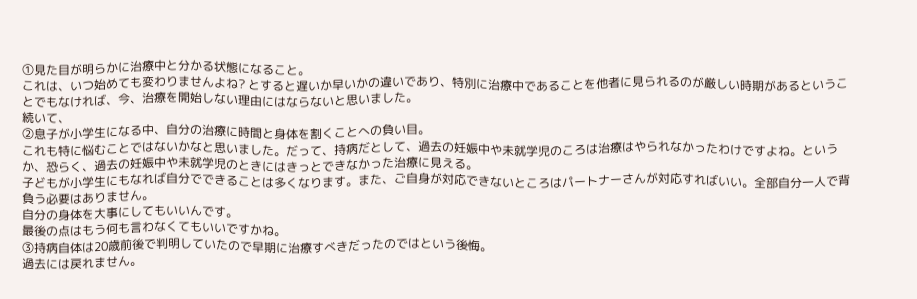①見た目が明らかに治療中と分かる状態になること。
これは、いつ始めても変わりませんよね? とすると遅いか早いかの違いであり、特別に治療中であることを他者に見られるのが厳しい時期があるということでもなければ、今、治療を開始しない理由にはならないと思いました。
続いて、
②息子が小学生になる中、自分の治療に時間と身体を割くことへの負い目。
これも特に悩むことではないかなと思いました。だって、持病だとして、過去の妊娠中や未就学児のころは治療はやられなかったわけですよね。というか、恐らく、過去の妊娠中や未就学児のときにはきっとできなかった治療に見える。
子どもが小学生にもなれば自分でできることは多くなります。また、ご自身が対応できないところはパートナーさんが対応すればいい。全部自分一人で背負う必要はありません。
自分の身体を大事にしてもいいんです。
最後の点はもう何も言わなくてもいいですかね。
③持病自体は20歳前後で判明していたので早期に治療すべきだったのではという後悔。
過去には戻れません。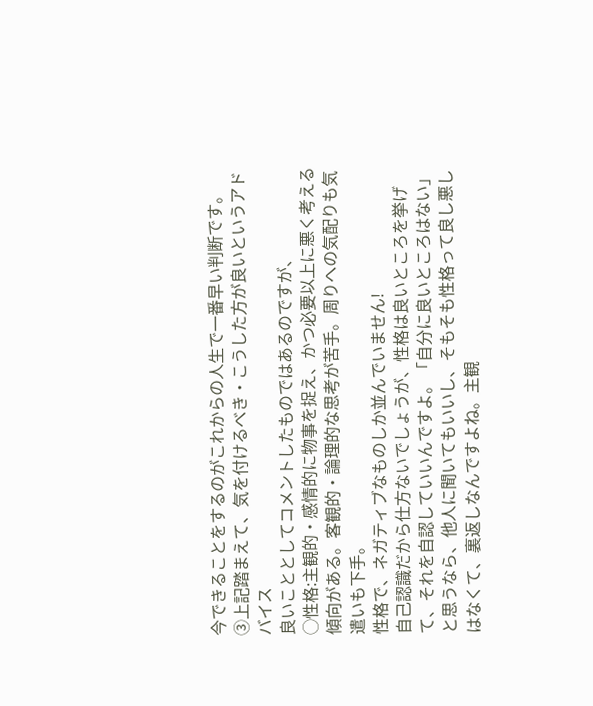今できることをするのがこれからの人生で一番早い判断です。
③上記踏まえて、気を付けるべき・こうした方が良いというアドバイス
良いこととしてコメントしたものではあるのですが、
◯性格:主観的・感情的に物事を捉え、かつ必要以上に悪く考える傾向がある。客観的・論理的な思考が苦手。周りへの気配りも気遣いも下手。
性格で、ネガティブなものしか並んでいません!
自己認識だから仕方ないでしょうが、性格は良いところを挙げて、それを自認していいんですよ。「自分に良いところはない」と思うなら、他人に聞いてもいいし、そもそも性格って良し悪しはなくて、裏返しなんですよね。主観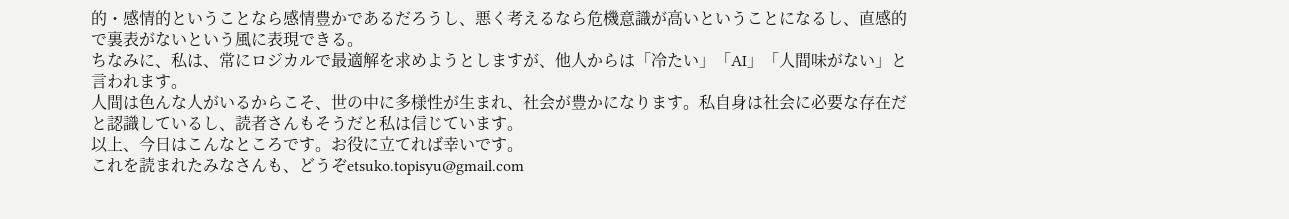的・感情的ということなら感情豊かであるだろうし、悪く考えるなら危機意識が高いということになるし、直感的で裏表がないという風に表現できる。
ちなみに、私は、常にロジカルで最適解を求めようとしますが、他人からは「冷たい」「AI」「人間味がない」と言われます。
人間は色んな人がいるからこそ、世の中に多様性が生まれ、社会が豊かになります。私自身は社会に必要な存在だと認識しているし、読者さんもそうだと私は信じています。
以上、今日はこんなところです。お役に立てれば幸いです。
これを読まれたみなさんも、どうぞetsuko.topisyu@gmail.com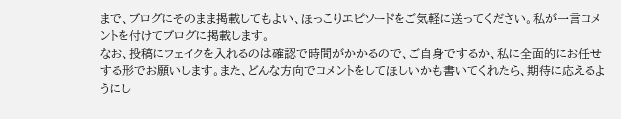まで、ブログにそのまま掲載してもよい、ほっこりエピソードをご気軽に送ってください。私が一言コメントを付けてブログに掲載します。
なお、投稿にフェイクを入れるのは確認で時間がかかるので、ご自身でするか、私に全面的にお任せする形でお願いします。また、どんな方向でコメントをしてほしいかも書いてくれたら、期待に応えるようにし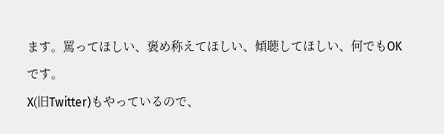ます。罵ってほしい、褒め称えてほしい、傾聴してほしい、何でもOKです。
X(旧Twitter)もやっているので、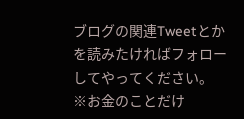ブログの関連Tweetとかを読みたければフォローしてやってください。
※お金のことだけ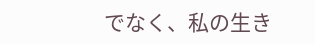でなく、私の生き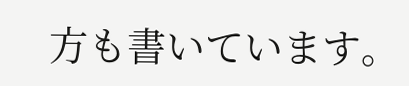方も書いています。